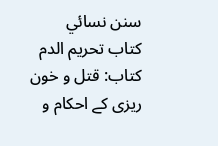سنن نسائي
كتاب تحريم الدم
کتاب: قتل و خون ریزی کے احکام و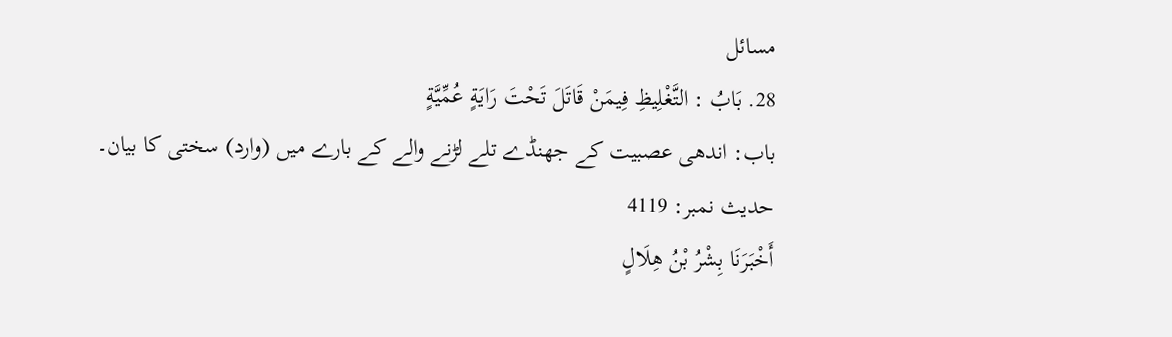مسائل
28. بَابُ : التَّغْلِيظِ فِيمَنْ قَاتَلَ تَحْتَ رَايَةٍ عُمِّيَّةٍ
باب: اندھی عصبیت کے جھنڈے تلے لڑنے والے کے بارے میں (وارد) سختی کا بیان۔
حدیث نمبر: 4119
أَخْبَرَنَا بِشْرُ بْنُ هِلَالٍ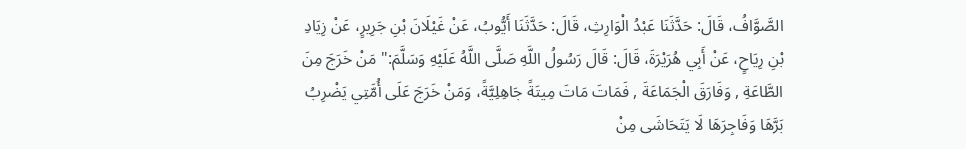الصَّوَّافُ، قَالَ: حَدَّثَنَا عَبْدُ الْوَارِثِ، قَالَ: حَدَّثَنَا أَيُّوبُ، عَنْ غَيْلَانَ بْنِ جَرِيرٍ، عَنْ زِيَادِ بْنِ رِيَاحٍ، عَنْ أَبِي هُرَيْرَةَ، قَالَ: قَالَ رَسُولُ اللَّهِ صَلَّى اللَّهُ عَلَيْهِ وَسَلَّمَ:" مَنْ خَرَجَ مِنَ الطَّاعَةِ , وَفَارَقَ الْجَمَاعَةَ , فَمَاتَ مَاتَ مِيتَةً جَاهِلِيَّةً، وَمَنْ خَرَجَ عَلَى أُمَّتِي يَضْرِبُ بَرَّهَا وَفَاجِرَهَا لَا يَتَحَاشَى مِنْ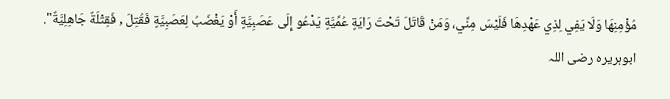مُؤْمِنِهَا وَلَا يَفِي لِذِي عَهْدِهَا فَلَيْسَ مِنِّي، وَمَنْ قَاتَلَ تَحْتَ رَايَةٍ عُمِّيَّةٍ يَدْعُو إِلَى عَصَبِيَّةٍ أَوْ يَغْضَبُ لِعَصَبِيَّةٍ فَقُتِلَ , فَقِتْلَةٌ جَاهِلِيَّةٌ".
ابوہریرہ رضی اللہ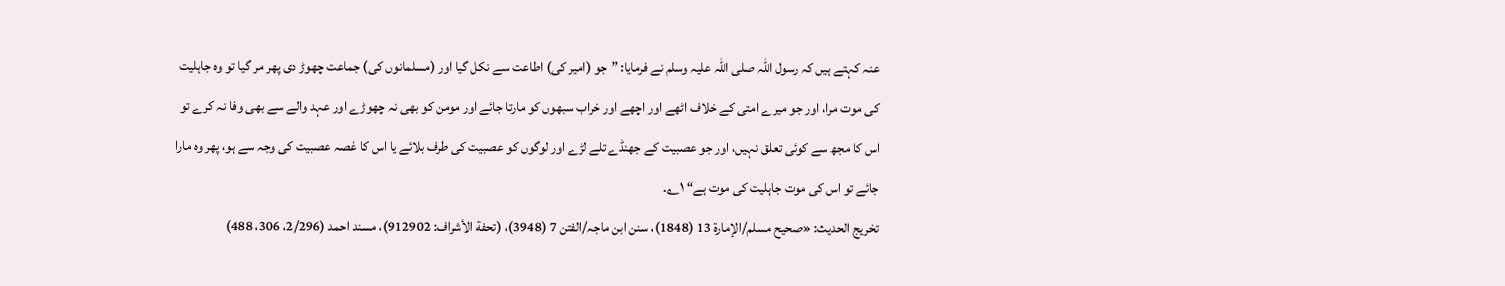عنہ کہتے ہیں کہ رسول اللہ صلی اللہ علیہ وسلم نے فرمایا: ”جو (امیر کی) اطاعت سے نکل گیا اور (مسلمانوں کی) جماعت چھوڑ دی پھر مر گیا تو وہ جاہلیت کی موت مرا، اور جو میرے امتی کے خلاف اٹھے اور اچھے اور خراب سبھوں کو مارتا جائے اور مومن کو بھی نہ چھوڑے اور عہد والے سے بھی وفا نہ کرے تو اس کا مجھ سے کوئی تعلق نہیں، اور جو عصبیت کے جھنڈے تلے لڑے اور لوگوں کو عصبیت کی طرف بلائے یا اس کا غصہ عصبیت کی وجہ سے ہو، پھر وہ مارا جائے تو اس کی موت جاہلیت کی موت ہے“ ۱؎۔
تخریج الحدیث: «صحیح مسلم/الإمارة 13 (1848)، سنن ابن ماجہ/الفتن 7 (3948)، (تحفة الأشراف: 912902)، مسند احمد (2/296، 306، 488)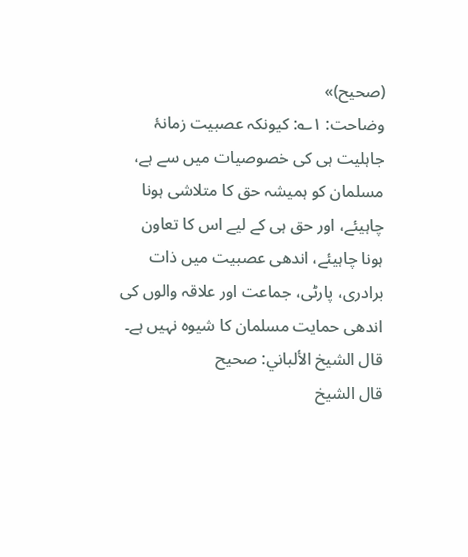(صحیح)»
وضاحت: ۱؎: کیونکہ عصبیت زمانۂ جاہلیت ہی کی خصوصیات میں سے ہے، مسلمان کو ہمیشہ حق کا متلاشی ہونا چاہیئے، اور حق ہی کے لیے اس کا تعاون ہونا چاہیئے، اندھی عصبیت میں ذات برادری، پارٹی، جماعت اور علاقہ والوں کی اندھی حمایت مسلمان کا شیوہ نہیں ہے۔
قال الشيخ الألباني: صحيح
قال الشيخ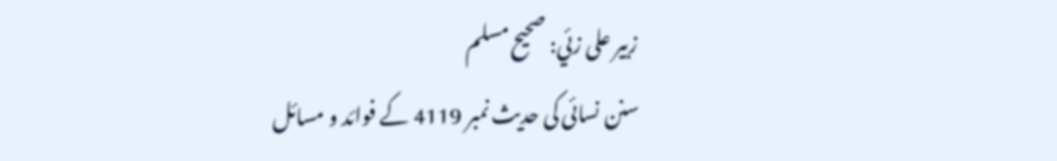زبير على زئي: صحيح مسلم
سنن نسائی کی حدیث نمبر 4119 کے فوائد و مسائل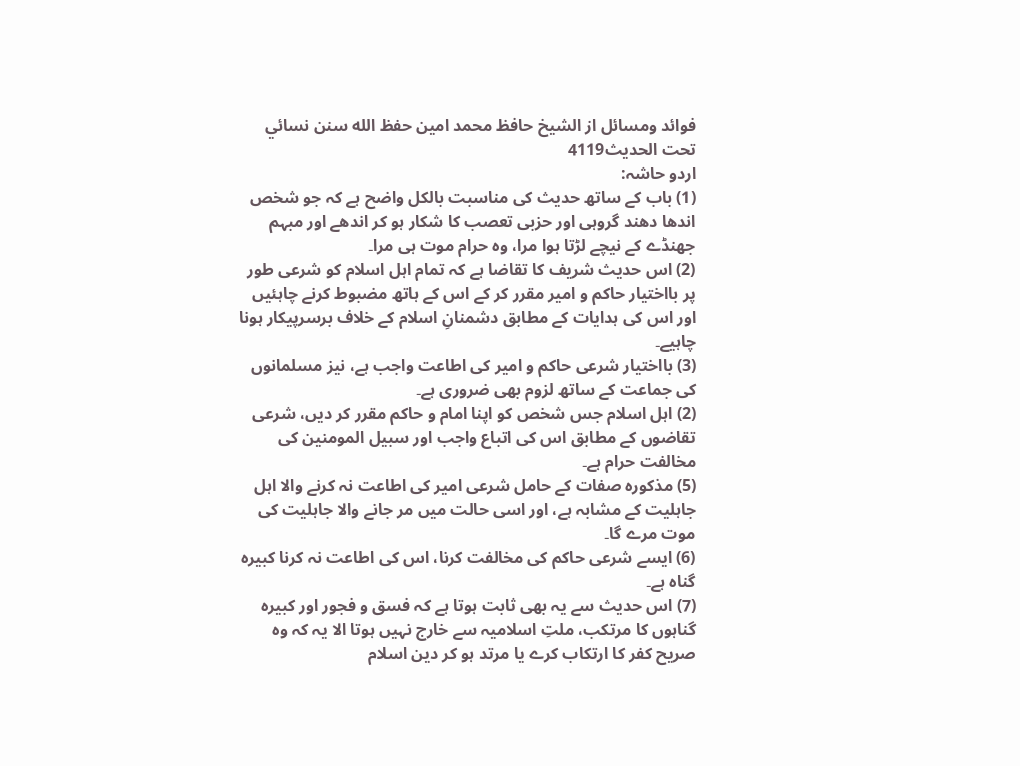فوائد ومسائل از الشيخ حافظ محمد امين حفظ الله سنن نسائي تحت الحديث4119
اردو حاشہ:
(1) باب کے ساتھ حدیث کی مناسبت بالکل واضح ہے کہ جو شخص اندھا دھند گروہی اور حزبی تعصب کا شکار ہو کر اندھے اور مبہم جھنڈے کے نیچے لڑتا ہوا مرا، وہ حرام موت ہی مرا۔
(2) اس حدیث شریف کا تقاضا ہے کہ تمام اہل اسلام کو شرعی طور پر بااختیار حاکم و امیر مقرر کر کے اس کے ہاتھ مضبوط کرنے چاہئیں اور اس کی ہدایات کے مطابق دشمنانِ اسلام کے خلاف برسرپیکار ہونا چاہیے۔
(3) بااختیار شرعی حاکم و امیر کی اطاعت واجب ہے، نیز مسلمانوں کی جماعت کے ساتھ لزوم بھی ضروری ہے۔
(2) اہل اسلام جس شخص کو اپنا امام و حاکم مقرر کر دیں، شرعی تقاضوں کے مطابق اس کی اتباع واجب اور سبیل المومنین کی مخالفت حرام ہے۔
(5) مذکورہ صفات کے حامل شرعی امیر کی اطاعت نہ کرنے والا اہل جاہلیت کے مشابہ ہے، اور اسی حالت میں مر جانے والا جاہلیت کی موت مرے گا۔
(6) ایسے شرعی حاکم کی مخالفت کرنا، اس کی اطاعت نہ کرنا کبیرہ گناہ ہے۔
(7) اس حدیث سے یہ بھی ثابت ہوتا ہے کہ فسق و فجور اور کبیرہ گناہوں کا مرتکب، ملتِ اسلامیہ سے خارج نہیں ہوتا الا یہ کہ وہ صریح کفر کا ارتکاب کرے یا مرتد ہو کر دین اسلام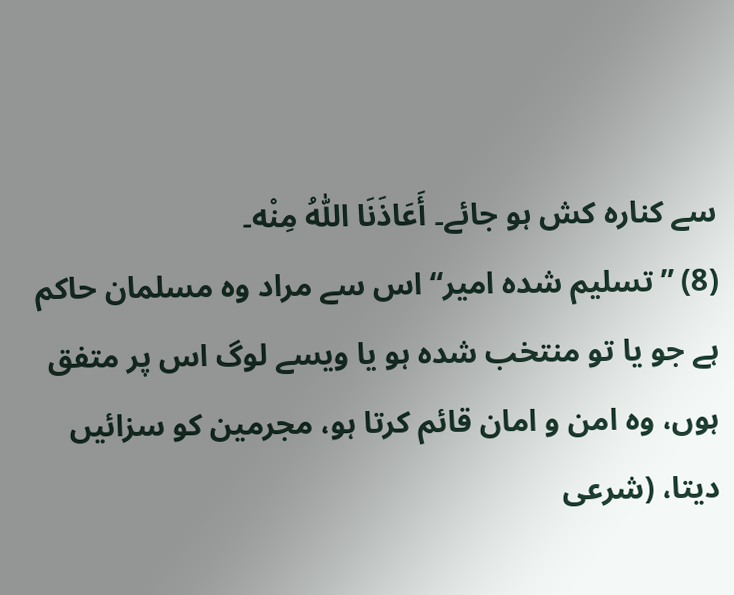سے کنارہ کش ہو جائے۔ أَعَاذَنَا اللّٰہُ مِنْه۔
(8) ”تسلیم شدہ امیر“ اس سے مراد وہ مسلمان حاکم ہے جو یا تو منتخب شدہ ہو یا ویسے لوگ اس پر متفق ہوں، وہ امن و امان قائم کرتا ہو، مجرمین کو سزائیں دیتا، (شرعی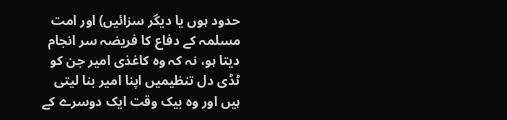حدود ہوں یا دیگر سزائیں) اور امت مسلمہ کے دفاع کا فریضہ سر انجام دیتا ہو، نہ کہ وہ کاغذی امیر جن کو ٹڈی دل تنظیمیں اپنا امیر بنا لیتی ہیں اور وہ بیک وقت ایک دوسرے کے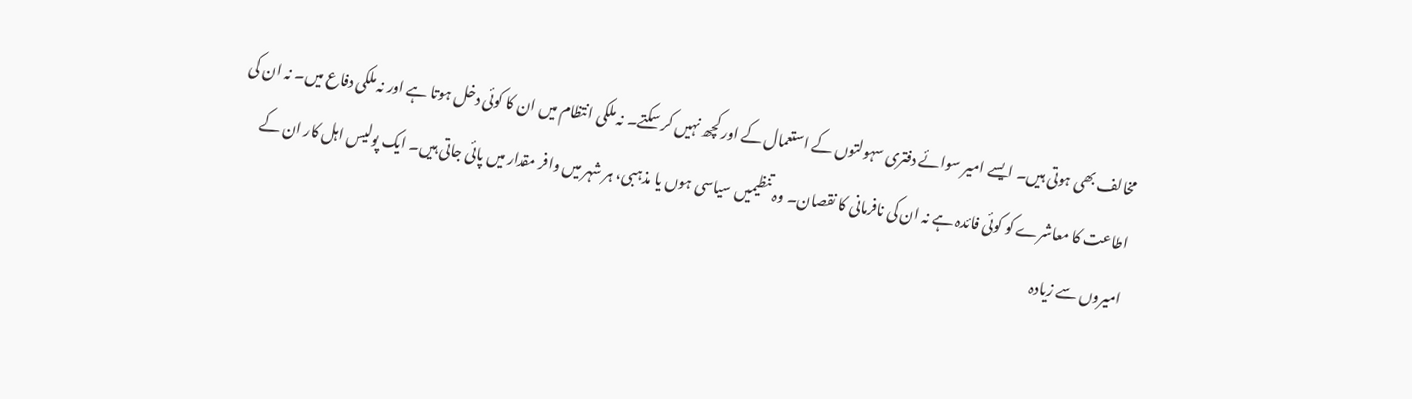مخالف بھی ہوتی ہیں۔ ایسے امیر سوائے دفتری سہولتوں کے استعمال کے اور کچھ نہیں کر سکتے۔ نہ ملکی انتظام میں ان کا کوئی دخل ہوتا ہے اور نہ ملکی دفاع میں۔ نہ ان کی اطاعت کا معاشرے کو کوئی فائدہ ہے نہ ان کی نافرمانی کا نقصان۔ وہ تنظیمیں سیاسی ہوں یا مذہبی، ہر شہر میں وافر مقدار میں پائی جاتی ہیں۔ ایک پولیس اہل کار ان کے امیروں سے زیادہ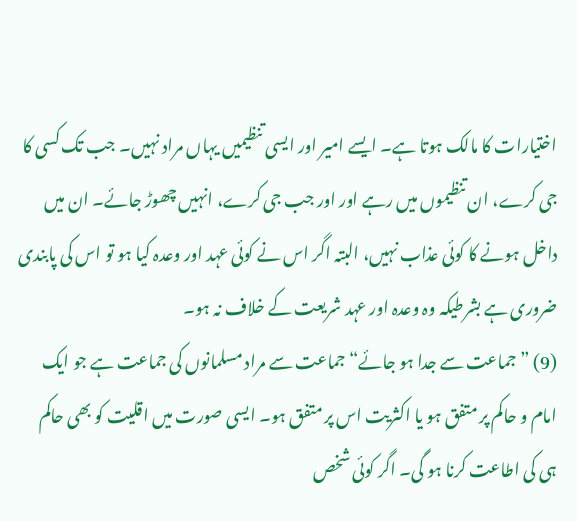اختیارات کا مالک ہوتا ہے۔ ایسے امیر اور ایسی تنظیمیں یہاں مراد نہیں۔ جب تک کسی کا جی کرے، ان تنظیموں میں رہے اور اور جب جی کرے، انہیں چھوڑ جائے۔ ان میں داخل ہونے کا کوئی عذاب نہیں، البتہ اگر اس نے کوئی عہد اور وعدہ کیا ہو تو اس کی پابندی ضروری ہے بشرطیکہ وہ وعدہ اور عہد شریعت کے خلاف نہ ہو۔
(9) ”جماعت سے جدا ہو جائے“ جماعت سے مراد مسلمانوں کی جماعت ہے جو ایک امام و حاکم پر متفق ہو یا اکثریت اس پر متفق ہو۔ ایسی صورت میں اقلیت کو بھی حاکم ہی کی اطاعت کرنا ہو گی۔ اگر کوئی شخص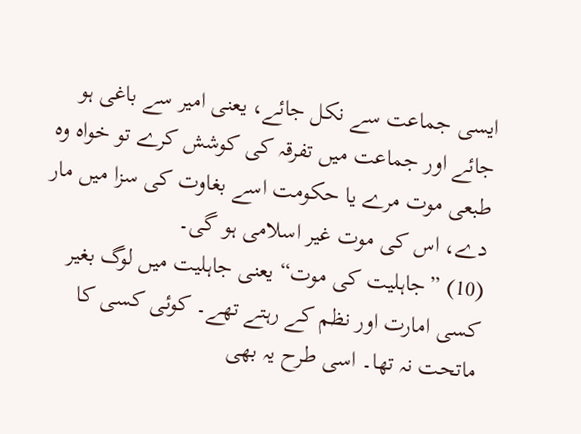ایسی جماعت سے نکل جائے، یعنی امیر سے باغی ہو جائے اور جماعت میں تفرقہ کی کوشش کرے تو خواہ وہ طبعی موت مرے یا حکومت اسے بغاوت کی سزا میں مار دے، اس کی موت غیر اسلامی ہو گی۔
(10) ”جاہلیت کی موت“ یعنی جاہلیت میں لوگ بغیر کسی امارت اور نظم کے رہتے تھے۔ کوئی کسی کا ماتحت نہ تھا۔ اسی طرح یہ بھی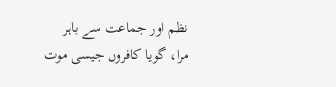نظم اور جماعت سے باہر مرا، گویا کافروں جیسی موت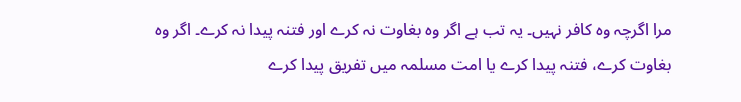مرا اگرچہ وہ کافر نہیں۔ یہ تب ہے اگر وہ بغاوت نہ کرے اور فتنہ پیدا نہ کرے۔ اگر وہ بغاوت کرے، فتنہ پیدا کرے یا امت مسلمہ میں تفریق پیدا کرے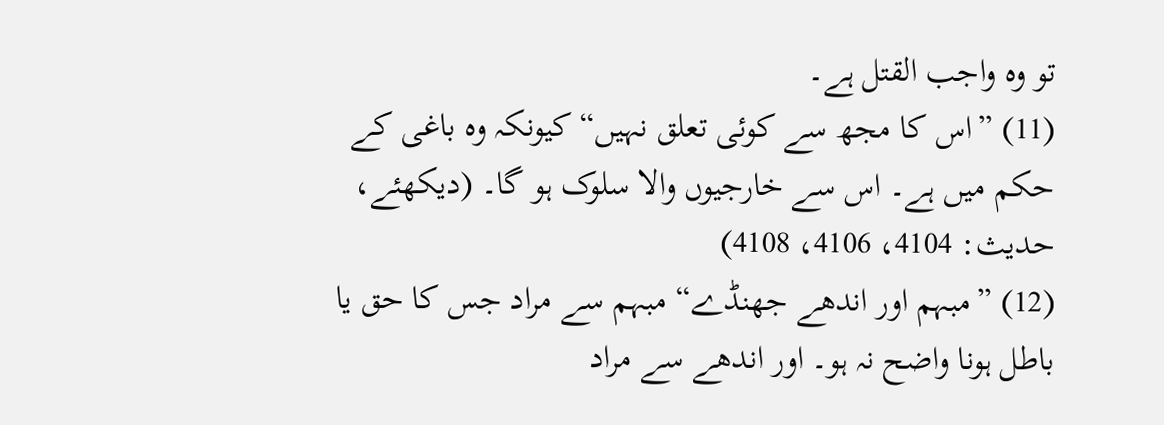تو وہ واجب القتل ہے۔
(11) ”اس کا مجھ سے کوئی تعلق نہیں“ کیونکہ وہ باغی کے حکم میں ہے۔ اس سے خارجیوں والا سلوک ہو گا۔ (دیکھئے، حدیث: 4104، 4106، 4108)
(12) ”مبہم اور اندھے جھنڈے“ مبہم سے مراد جس کا حق یا باطل ہونا واضح نہ ہو۔ اور اندھے سے مراد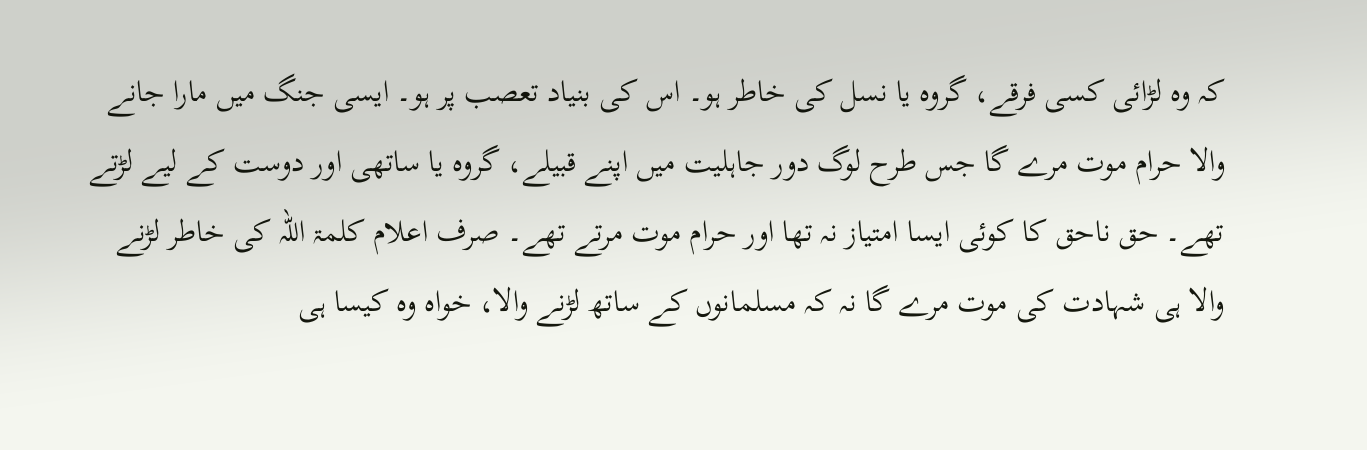کہ وہ لڑائی کسی فرقے، گروہ یا نسل کی خاطر ہو۔ اس کی بنیاد تعصب پر ہو۔ ایسی جنگ میں مارا جانے والا حرام موت مرے گا جس طرح لوگ دور جاہلیت میں اپنے قبیلے، گروہ یا ساتھی اور دوست کے لیے لڑتے تھے۔ حق ناحق کا کوئی ایسا امتیاز نہ تھا اور حرام موت مرتے تھے۔ صرف اعلام کلمۃ اللہ کی خاطر لڑنے والا ہی شہادت کی موت مرے گا نہ کہ مسلمانوں کے ساتھ لڑنے والا، خواہ وہ کیسا ہی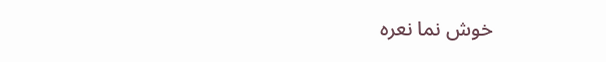خوش نما نعرہ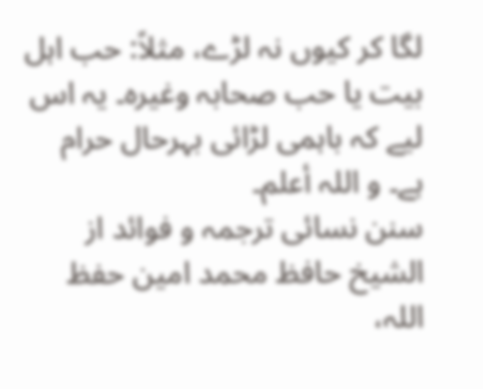لگا کر کیوں نہ لڑے، مثلاً: حب اہل بیت یا حب صحابہ وغیرہ۔ یہ اس لیے کہ باہمی لڑائی بہرحال حرام ہے۔ و اللہ أعلم۔
سنن نسائی ترجمہ و فوائد از الشیخ حافظ محمد امین حفظ اللہ،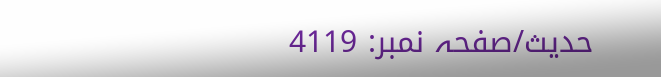حدیث/صفحہ نمبر: 4119